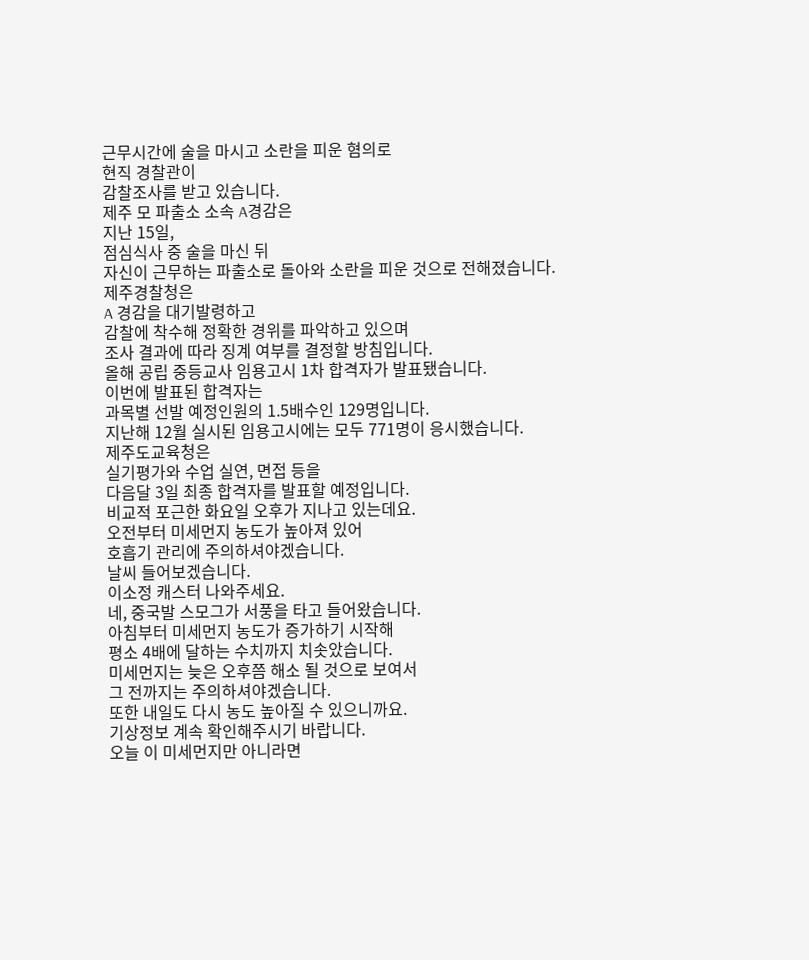근무시간에 술을 마시고 소란을 피운 혐의로
현직 경찰관이
감찰조사를 받고 있습니다.
제주 모 파출소 소속 A경감은
지난 15일,
점심식사 중 술을 마신 뒤
자신이 근무하는 파출소로 돌아와 소란을 피운 것으로 전해졌습니다.
제주경찰청은
A 경감을 대기발령하고
감찰에 착수해 정확한 경위를 파악하고 있으며
조사 결과에 따라 징계 여부를 결정할 방침입니다.
올해 공립 중등교사 임용고시 1차 합격자가 발표됐습니다.
이번에 발표된 합격자는
과목별 선발 예정인원의 1.5배수인 129명입니다.
지난해 12월 실시된 임용고시에는 모두 771명이 응시했습니다.
제주도교육청은
실기평가와 수업 실연, 면접 등을
다음달 3일 최종 합격자를 발표할 예정입니다.
비교적 포근한 화요일 오후가 지나고 있는데요.
오전부터 미세먼지 농도가 높아져 있어
호흡기 관리에 주의하셔야겠습니다.
날씨 들어보겠습니다.
이소정 캐스터 나와주세요.
네, 중국발 스모그가 서풍을 타고 들어왔습니다.
아침부터 미세먼지 농도가 증가하기 시작해
평소 4배에 달하는 수치까지 치솟았습니다.
미세먼지는 늦은 오후쯤 해소 될 것으로 보여서
그 전까지는 주의하셔야겠습니다.
또한 내일도 다시 농도 높아질 수 있으니까요.
기상정보 계속 확인해주시기 바랍니다.
오늘 이 미세먼지만 아니라면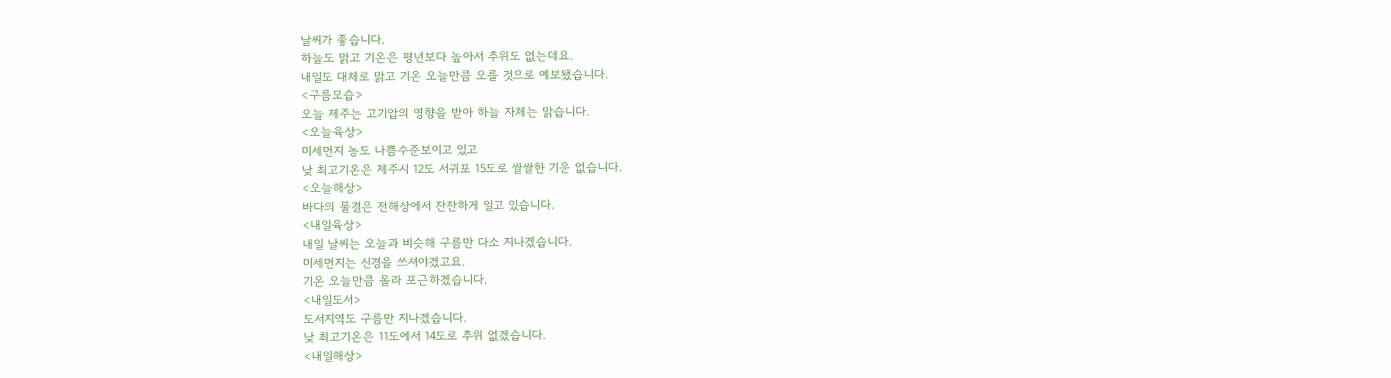날씨가 좋습니다.
하늘도 맑고 기온은 평년보다 높아서 추위도 없는데요.
내일도 대체로 맑고 기온 오늘만큼 오를 것으로 예보됐습니다.
<구름모습>
오늘 제주는 고기압의 영향을 받아 하늘 자체는 맑습니다.
<오늘육상>
미세먼지 농도 나쁨수준보이고 있고
낮 최고기온은 제주시 12도 서귀포 15도로 쌀쌀한 기운 없습니다.
<오늘해상>
바다의 물결은 전해상에서 잔잔하게 일고 있습니다.
<내일육상>
내일 날씨는 오늘과 비슷해 구름만 다소 지나겠습니다.
미세먼지는 신경을 쓰셔야겠고요.
기온 오늘만큼 올라 포근하겠습니다.
<내일도서>
도서지역도 구름만 지나겠습니다.
낮 최고기온은 11도에서 14도로 추위 없겠습니다.
<내일해상>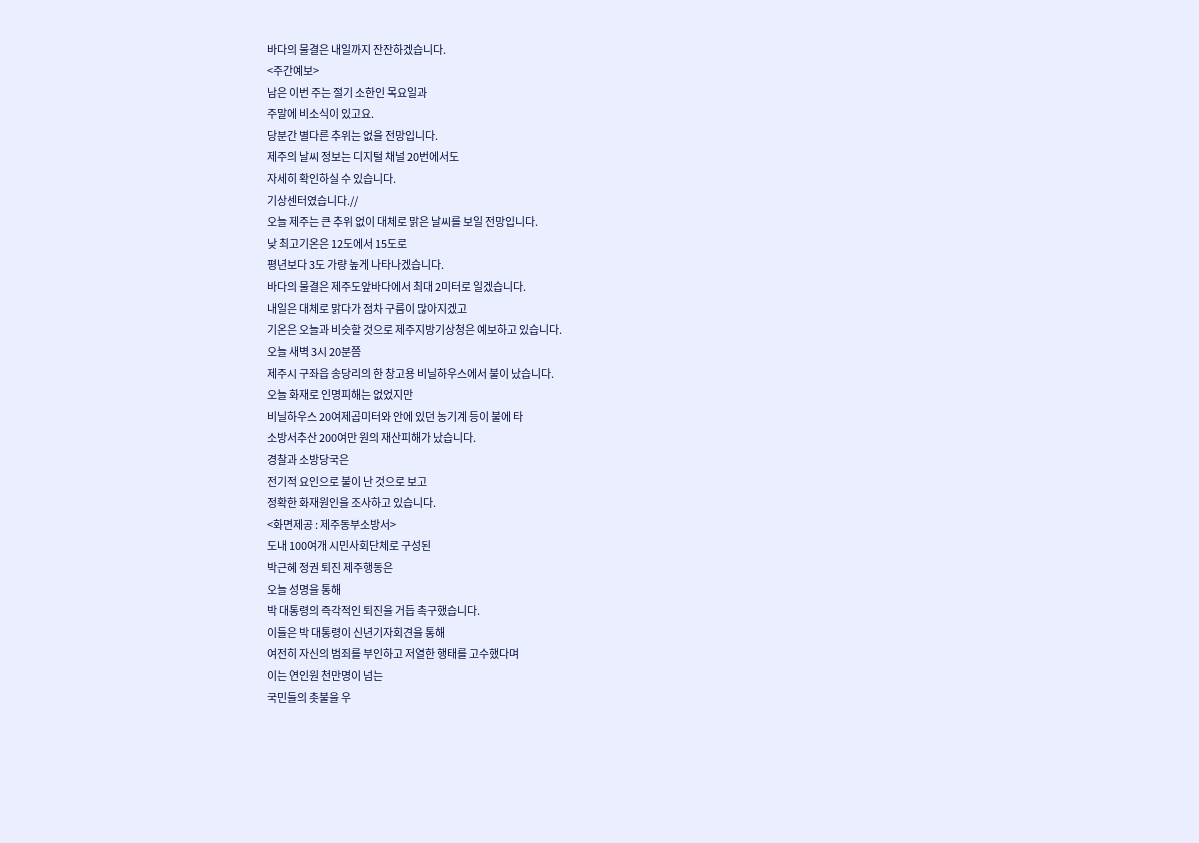바다의 물결은 내일까지 잔잔하겠습니다.
<주간예보>
남은 이번 주는 절기 소한인 목요일과
주말에 비소식이 있고요.
당분간 별다른 추위는 없을 전망입니다.
제주의 날씨 정보는 디지털 채널 20번에서도
자세히 확인하실 수 있습니다.
기상센터였습니다.//
오늘 제주는 큰 추위 없이 대체로 맑은 날씨를 보일 전망입니다.
낮 최고기온은 12도에서 15도로
평년보다 3도 가량 높게 나타나겠습니다.
바다의 물결은 제주도앞바다에서 최대 2미터로 일겠습니다.
내일은 대체로 맑다가 점차 구름이 많아지겠고
기온은 오늘과 비슷할 것으로 제주지방기상청은 예보하고 있습니다.
오늘 새벽 3시 20분쯤
제주시 구좌읍 송당리의 한 창고용 비닐하우스에서 불이 났습니다.
오늘 화재로 인명피해는 없었지만
비닐하우스 20여제곱미터와 안에 있던 농기계 등이 불에 타
소방서추산 200여만 원의 재산피해가 났습니다.
경찰과 소방당국은
전기적 요인으로 불이 난 것으로 보고
정확한 화재원인을 조사하고 있습니다.
<화면제공 : 제주동부소방서>
도내 100여개 시민사회단체로 구성된
박근혜 정권 퇴진 제주행동은
오늘 성명을 통해
박 대통령의 즉각적인 퇴진을 거듭 촉구했습니다.
이들은 박 대통령이 신년기자회견을 통해
여전히 자신의 범죄를 부인하고 저열한 행태를 고수했다며
이는 연인원 천만명이 넘는
국민들의 촛불을 우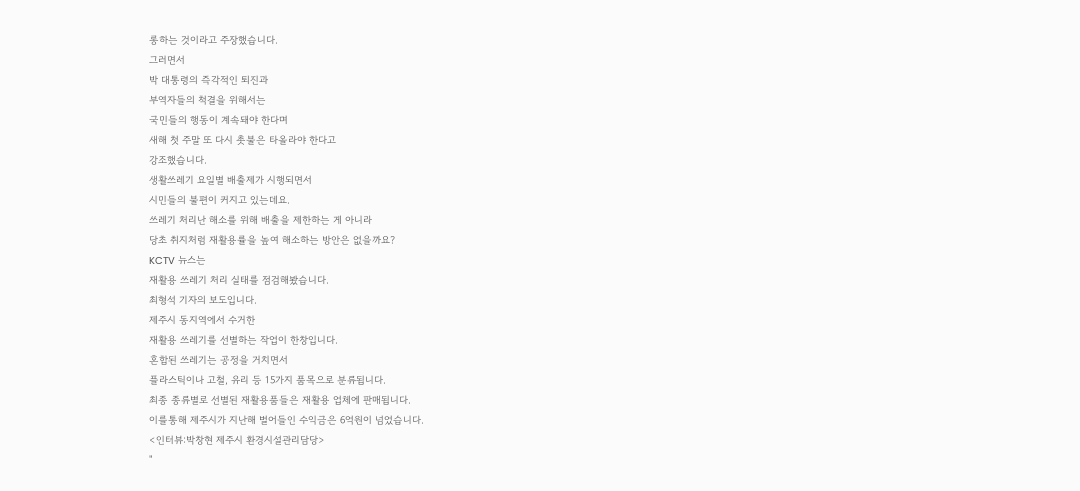롱하는 것이라고 주장했습니다.
그러면서
박 대통령의 즉각적인 퇴진과
부역자들의 척결을 위해서는
국민들의 행동이 계속돼야 한다며
새해 첫 주말 또 다시 촛불은 타올라야 한다고
강조했습니다.
생활쓰레기 요일별 배출제가 시행되면서
시민들의 불편이 커지고 있는데요.
쓰레기 처리난 해소를 위해 배출을 제한하는 게 아니라
당초 취지처럼 재활용률을 높여 해소하는 방안은 없을까요?
KCTV 뉴스는
재활용 쓰레기 처리 실태를 점검해봤습니다.
최형석 기자의 보도입니다.
제주시 동지역에서 수거한
재활용 쓰레기를 선별하는 작업이 한창입니다.
혼합된 쓰레기는 공정을 거치면서
플라스틱이나 고철, 유리 등 15가지 품목으로 분류됩니다.
최종 종류별로 선별된 재활용품들은 재활용 업체에 판매됩니다.
이를통해 제주시가 지난해 벌어들인 수익금은 6억원이 넘었습니다.
<인터뷰:박창현 제주시 환경시설관리담당>
"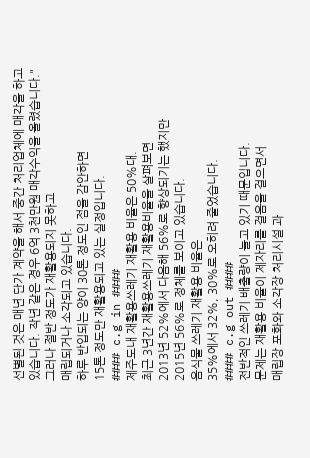선별된 것은 매년 단가 계약을 해서 중간 처리업체에 매각을 하고 있습니다. 작년 같은 경우 6억 3천만원 매각수익을 올렸습니다."
그러나 절반 정도가 재활용되지 못하고
매립되거나 소각되고 있습니다.
하루 반입되는 양이 30톤 정도인 점을 감안하면
15톤 정도만 재활용되고 있는 실정입니다.
#### c.g in ####
제주도내 재활용쓰레기 재활용 비율은 50%대.
최근 3년간 재활용쓰레기 재활용비율을 살펴보면
2013년 52%에서 다음해 56%로 향상되기는 했지만
2015년 56%로 정체를 보이고 있습니다.
음식물 쓰레기 재활용 비율은
35%에서 32%, 30%로 오히려 줄었습니다.
#### c.g out ####
전반적인 쓰레기 배출량이 늘고 있기 때문입니다.
문제는 재활용 비율이 제자리를 걸음을 걸으면서
매립장 포화와 소각장 처리시설 과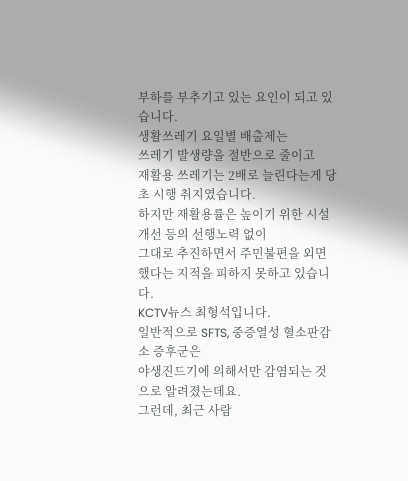부하를 부추기고 있는 요인이 되고 있습니다.
생활쓰레기 요일별 배출제는
쓰레기 발생량을 절반으로 줄이고
재활용 쓰레기는 2배로 늘린다는게 당초 시행 취지였습니다.
하지만 재활용률은 높이기 위한 시설개선 등의 선행노력 없이
그대로 추진하면서 주민불편을 외면했다는 지적을 피하지 못하고 있습니다.
KCTV뉴스 최형석입니다.
일반적으로 SFTS, 중증열성 혈소판감소 증후군은
야생진드기에 의해서만 감염되는 것으로 알려졌는데요.
그런데, 최근 사람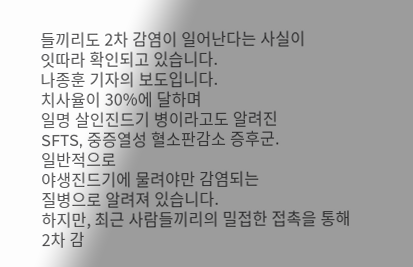들끼리도 2차 감염이 일어난다는 사실이
잇따라 확인되고 있습니다.
나종훈 기자의 보도입니다.
치사율이 30%에 달하며
일명 살인진드기 병이라고도 알려진
SFTS, 중증열성 혈소판감소 증후군.
일반적으로
야생진드기에 물려야만 감염되는
질병으로 알려져 있습니다.
하지만, 최근 사람들끼리의 밀접한 접촉을 통해
2차 감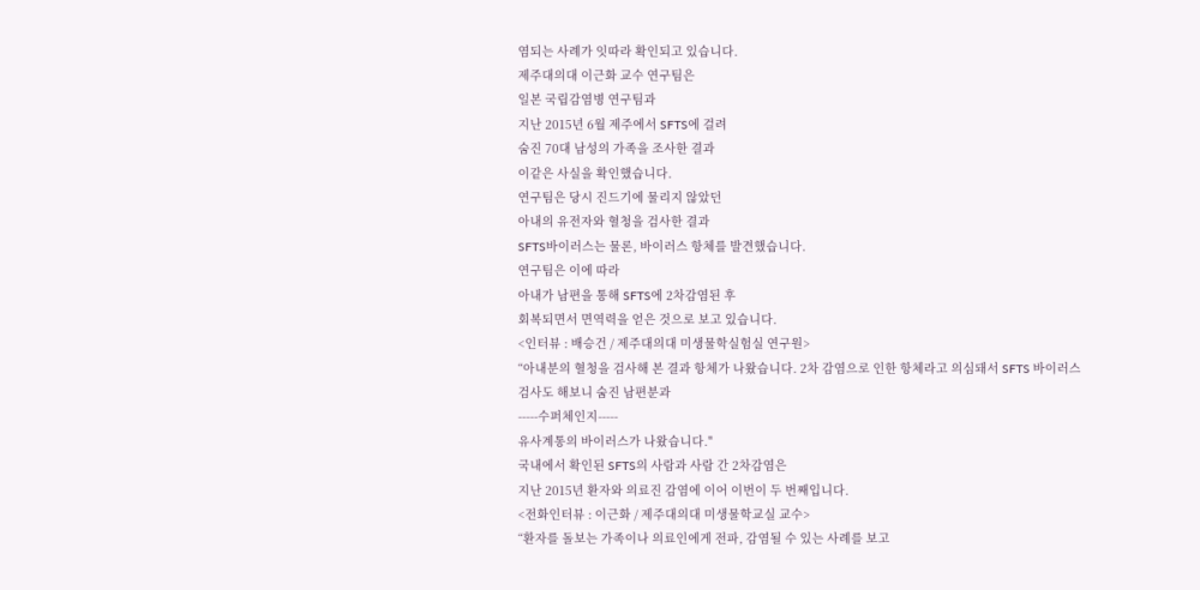염되는 사례가 잇따라 확인되고 있습니다.
제주대의대 이근화 교수 연구팀은
일본 국립감염병 연구팀과
지난 2015년 6월 제주에서 SFTS에 걸려
숨진 70대 남성의 가족을 조사한 결과
이같은 사실을 확인했습니다.
연구팀은 당시 진드기에 물리지 않았던
아내의 유전자와 혈청을 검사한 결과
SFTS바이러스는 물론, 바이러스 항체를 발견했습니다.
연구팀은 이에 따라
아내가 남편을 통해 SFTS에 2차감염된 후
회복되면서 면역력을 얻은 것으로 보고 있습니다.
<인터뷰 : 배승건 / 제주대의대 미생물학실험실 연구원>
“아내분의 혈청을 검사해 본 결과 항체가 나왔습니다. 2차 감염으로 인한 항체라고 의심돼서 SFTS 바이러스 검사도 해보니 숨진 남편분과
-----수퍼체인지-----
유사계통의 바이러스가 나왔습니다."
국내에서 확인된 SFTS의 사람과 사람 간 2차감염은
지난 2015년 환자와 의료진 감염에 이어 이번이 두 번째입니다.
<전화인터뷰 : 이근화 / 제주대의대 미생물학교실 교수>
“환자를 돌보는 가족이나 의료인에게 전파, 감염될 수 있는 사례를 보고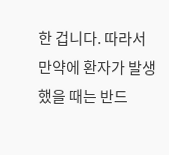한 겁니다. 따라서 만약에 환자가 발생했을 때는 반드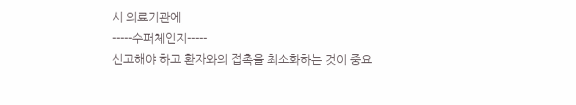시 의료기관에
-----수퍼체인지-----
신고해야 하고 환자와의 접촉을 최소화하는 것이 중요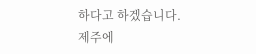하다고 하겠습니다.
제주에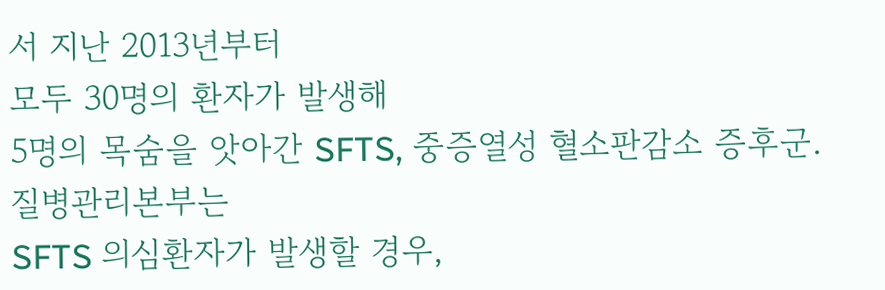서 지난 2013년부터
모두 30명의 환자가 발생해
5명의 목숨을 앗아간 SFTS, 중증열성 혈소판감소 증후군.
질병관리본부는
SFTS 의심환자가 발생할 경우,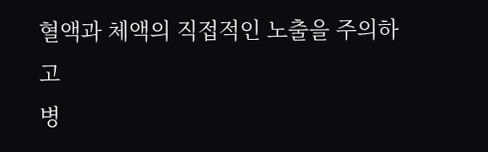혈액과 체액의 직접적인 노출을 주의하고
병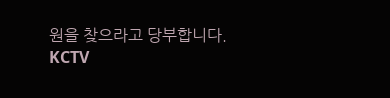원을 찾으라고 당부합니다.
KCTV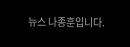뉴스 나종훈입니다.